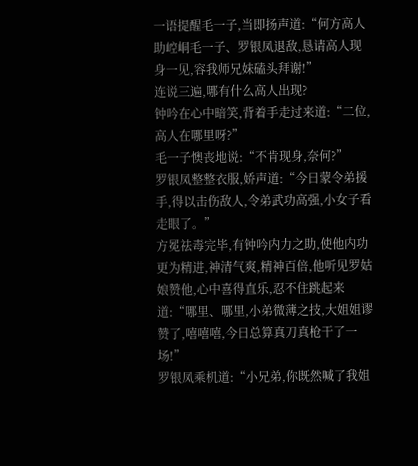一语提醒毛一子,当即扬声道:“何方高人助崆峒毛一子、罗银凤退敌,恳请高人现身一见,容我师兄妹磕头拜谢!”
连说三遍,哪有什么高人出现?
钟吟在心中暗笑,背着手走过来道:“二位,高人在哪里呀?”
毛一子懊丧地说:“不肯现身,奈何?”
罗银凤整整衣服,娇声道:“今日蒙令弟援手,得以击伤敌人,令弟武功高强,小女子看走眼了。”
方冕祛毒完毕,有钟吟内力之助,使他内功更为精进,神清气爽,精神百倍,他听见罗姑娘赞他,心中喜得直乐,忍不住跳起来道:“哪里、哪里,小弟微薄之技,大姐姐谬赞了,嘻嘻嘻,今日总算真刀真枪干了一场!”
罗银凤乘机道:“小兄弟,你既然喊了我姐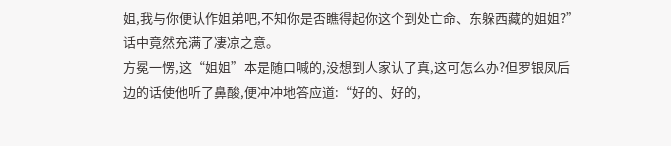姐,我与你便认作姐弟吧,不知你是否瞧得起你这个到处亡命、东躲西藏的姐姐?”话中竟然充满了凄凉之意。
方冕一愣,这“姐姐”本是随口喊的,没想到人家认了真,这可怎么办?但罗银凤后边的话使他听了鼻酸,便冲冲地答应道:“好的、好的,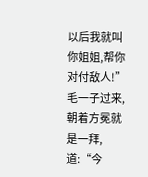以后我就叫你姐姐,帮你对付敌人!”
毛一子过来,朝着方冕就是一拜,道:“今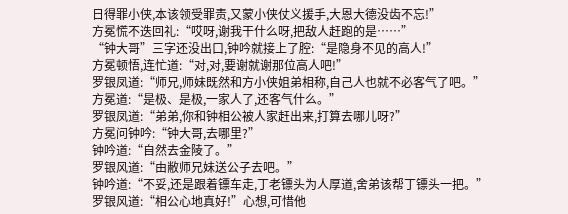日得罪小侠,本该领受罪责,又蒙小侠仗义援手,大恩大德没齿不忘!”
方冕慌不迭回礼:“哎呀,谢我干什么呀,把敌人赶跑的是……”
“钟大哥”三字还没出口,钟吟就接上了腔:“是隐身不见的高人!”
方冕顿悟,连忙道:“对,对,要谢就谢那位高人吧!”
罗银凤道:“师兄,师妹既然和方小侠姐弟相称,自己人也就不必客气了吧。”
方冕道:“是极、是极,一家人了,还客气什么。”
罗银凤道:“弟弟,你和钟相公被人家赶出来,打算去哪儿呀?”
方冕问钟吟:“钟大哥,去哪里?”
钟吟道:“自然去金陵了。”
罗银风道:“由敝师兄妹送公子去吧。”
钟吟道:“不妥,还是跟着镖车走,丁老镖头为人厚道,舍弟该帮丁镖头一把。”
罗银风道:“相公心地真好!”心想,可惜他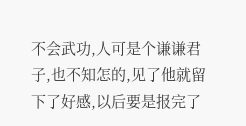不会武功,人可是个谦谦君子,也不知怎的,见了他就留下了好感,以后要是报完了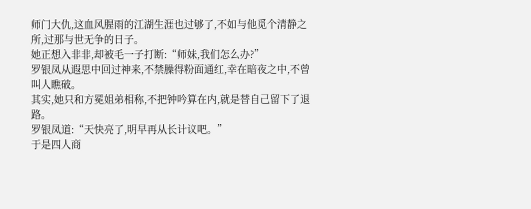师门大仇,这血风腥雨的江湖生涯也过够了,不如与他觅个清静之所,过那与世无争的日子。
她正想入非非,却被毛一子打断:“师妹,我们怎么办?”
罗银凤从遐思中回过神来,不禁臊得粉面通红,幸在暗夜之中,不曾叫人瞧破。
其实,她只和方冕姐弟相称,不把钟吟算在内,就是替自己留下了退路。
罗银凤道:“天快亮了,明早再从长计议吧。”
于是四人商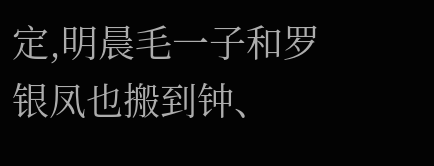定,明晨毛一子和罗银凤也搬到钟、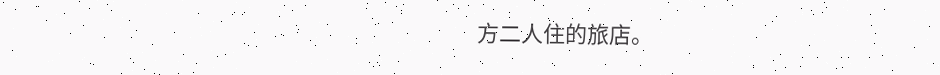方二人住的旅店。